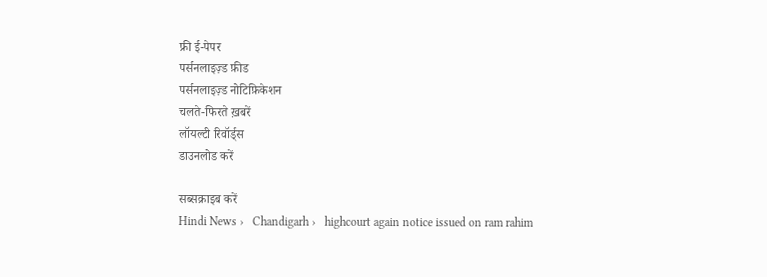फ्री ई-पेपर
पर्सनलाइज़्ड फ़ीड
पर्सनलाइज़्ड नोटिफ़िकेशन
चलते-फिरते ख़बरें
लॉयल्टी रिवॉर्ड्स
डाउनलोड करें

सब्सक्राइब करें
Hindi News ›   Chandigarh ›   highcourt again notice issued on ram rahim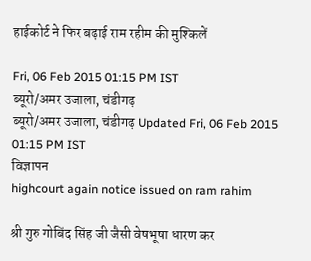हाईकोर्ट ने फिर बढ़ाई राम रहीम की मुश्किलें

Fri, 06 Feb 2015 01:15 PM IST
ब्यूरो/अमर उजाला, चंडीगढ़
ब्यूरो/अमर उजाला, चंडीगढ़ Updated Fri, 06 Feb 2015 01:15 PM IST
विज्ञापन
highcourt again notice issued on ram rahim

श्री गुरु गोबिंद सिंह जी जैसी वेषभूषा धारण कर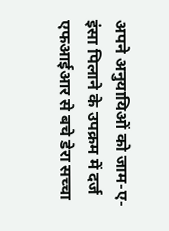अपने अनुयायिओं को जाम-ए-इंसा पिलाने के उपक्रम में दर्ज एफआईआर से बचे डेरा सच्चा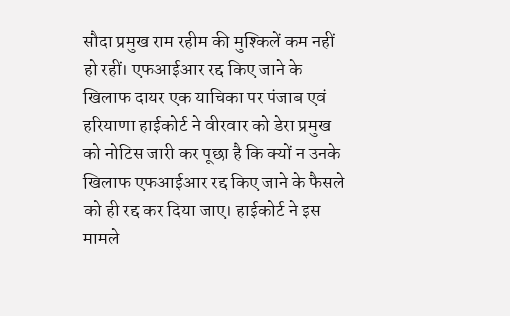सौदा प्रमुख राम रहीम की मुश्किलें कम नहीं हो रहीं। एफआईआर रद्द किए जाने के खिलाफ दायर एक याचिका पर पंजाब एवं हरियाणा हाईकोर्ट ने वीरवार को डेरा प्रमुख को नोटिस जारी कर पूछा है कि क्यों न उनके खिलाफ एफआईआर रद्द किए जाने के फैसले को ही रद्द कर दिया जाए। हाईकोर्ट ने इस मामले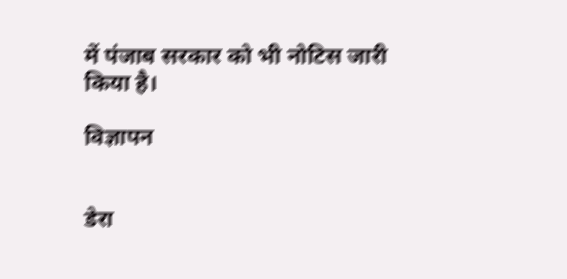में पंजाब सरकार को भी नोटिस जारी किया है।

विज्ञापन


डेरा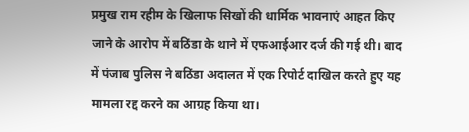प्रमुख राम रहीम के खिलाफ सिखों की धार्मिक भावनाएं आहत किए जाने के आरोप में बठिंडा के थाने में एफआईआर दर्ज की गई थी। बाद में पंजाब पुलिस ने बठिंडा अदालत में एक रिपोर्ट दाखिल करते हुए यह मामला रद्द करने का आग्रह किया था।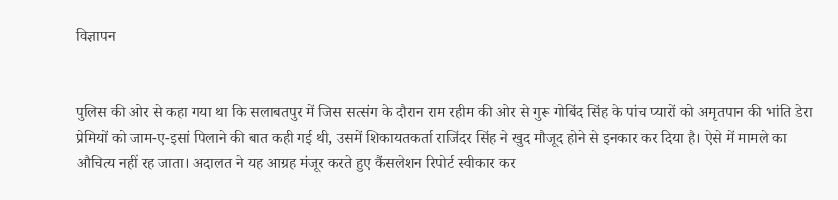विज्ञापन


पुलिस की ओर से कहा गया था कि सलाबतपुर में जिस सत्संग के दौरान राम रहीम की ओर से गुरू गोबिंद सिंह के पांच प्यारों को अमृतपान की भांति डेरा प्रेमियों को जाम-ए-इसां पिलाने की बात कही गई थी, उसमें शिकायतकर्ता राजिंदर सिंह ने खुद मौजूद होने से इनकार कर दिया है। ऐसे में मामले का औचित्य नहीं रह जाता। अदालत ने यह आग्रह मंजूर करते हुए कैंसलेशन रिपोर्ट स्वीकार कर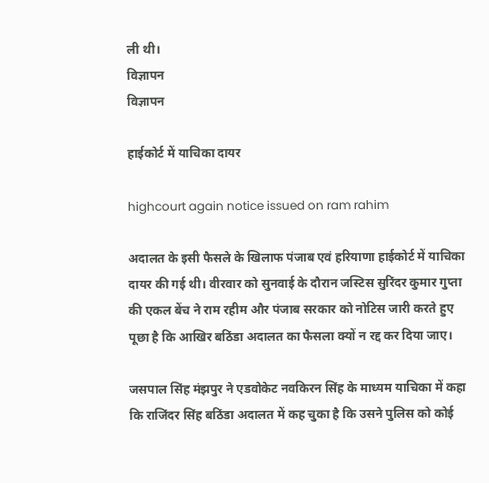ली थी।
विज्ञापन
विज्ञापन

हाईकोर्ट में याचिका दायर

highcourt again notice issued on ram rahim

अदालत के इसी फैसले के खिलाफ पंजाब एवं हरियाणा हाईकोर्ट में याचिका दायर की गई थी। वीरवार को सुनवाई के दौरान जस्टिस सुरिंदर कुमार गुप्ता की एकल बेंच ने राम रहीम और पंजाब सरकार को नोटिस जारी करते हुए पूछा है कि आखिर बठिंडा अदालत का फैसला क्यों न रद्द कर दिया जाए।

जसपाल सिंह मंझपुर ने एडवोकेट नवकिरन सिंह के माध्यम याचिका में कहा कि राजिंदर सिंह बठिंडा अदालत में कह चुका है कि उसने पुलिस को कोई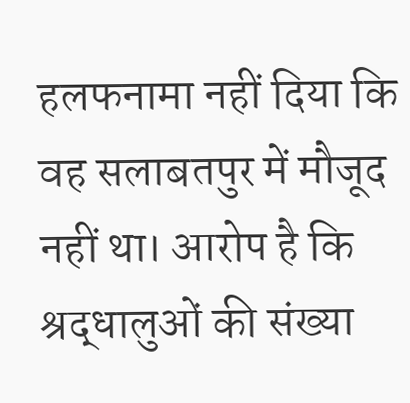हलफनामा नहीं दिया कि वह सलाबतपुर में मौजूद नहीं था। आरोप है कि श्रद्धालुओं की संख्या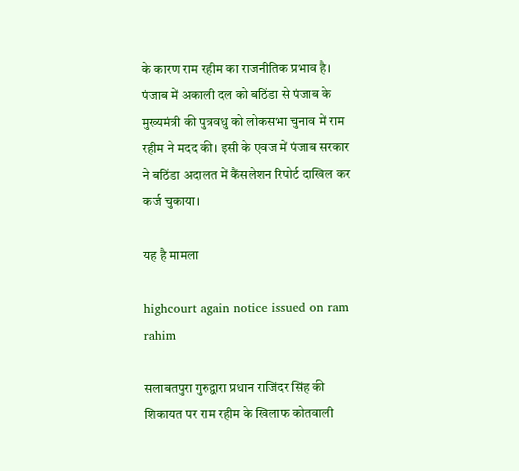के कारण राम रहीम का राजनीतिक प्रभाव है। पंजाब में अकाली दल को बठिंडा से पंजाब के मुख्यमंत्री की पुत्रवधु को लोकसभा चुनाव में राम रहीम ने मदद की। इसी के एवज में पंजाब सरकार ने बठिंडा अदालत में कैंसलेशन रिपोर्ट दाखिल कर कर्ज चुकाया।

यह है मामला

highcourt again notice issued on ram rahim

सलाबतपुरा गुरुद्वारा प्रधान राजिंदर सिंह की शिकायत पर राम रहीम के खिलाफ कोतवाली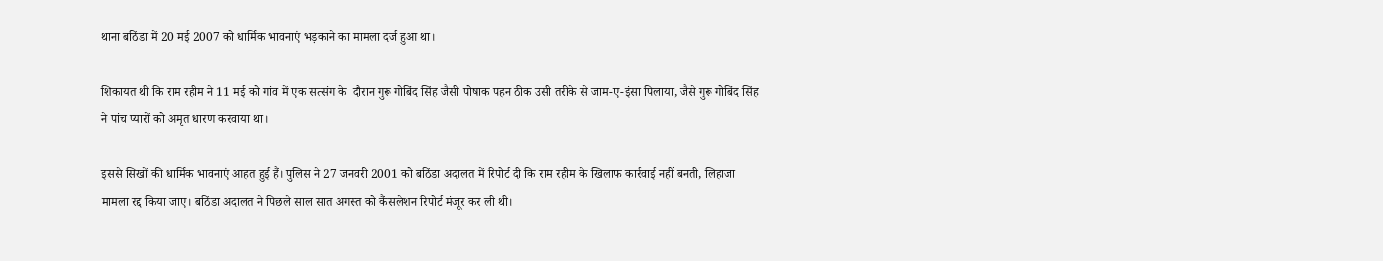थाना बठिंडा में 20 मई 2007 को धार्मिक भावनाएं भड़काने का मामला दर्ज हुआ था।

शिकायत थी कि राम रहीम ने 11 मई को गांव में एक सत्संग के  दौरान गुरू गोबिंद सिंह जैसी पोषाक पहन ठीक उसी तरीके से जाम-ए-इंसा पिलाया, जैसे गुरू गोबिंद सिंह ने पांच प्यारों को अमृत धारण करवाया था।

इससे सिखों की धार्मिक भावनाएं आहत हुई हैं। पुलिस ने 27 जनवरी 2001 को बठिंडा अदालत में रिपोर्ट दी कि राम रहीम के खिलाफ कार्रवाई नहीं बनती, लिहाजा मामला रद्द किया जाए। बठिंडा अदालत ने पिछले साल सात अगस्त को कैंसलेशन रिपोर्ट मंजूर कर ली थी।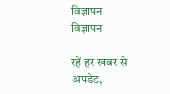विज्ञापन
विज्ञापन

रहें हर खबर से अपडेट,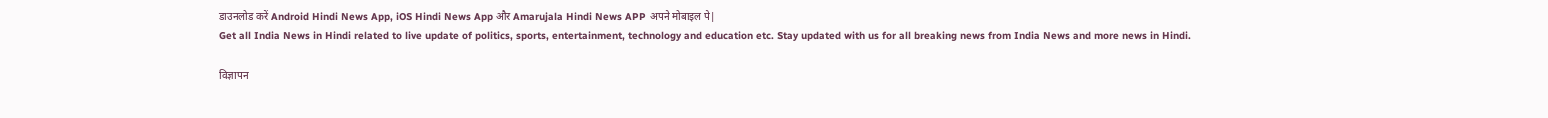डाउनलोड करें Android Hindi News App, iOS Hindi News App और Amarujala Hindi News APP अपने मोबाइल पे|
Get all India News in Hindi related to live update of politics, sports, entertainment, technology and education etc. Stay updated with us for all breaking news from India News and more news in Hindi.

विज्ञापन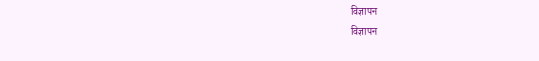विज्ञापन
विज्ञापन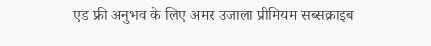एड फ्री अनुभव के लिए अमर उजाला प्रीमियम सब्सक्राइब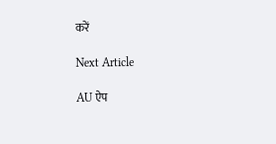करें

Next Article

AU ऐप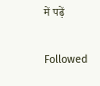में पढ़ें

Followed